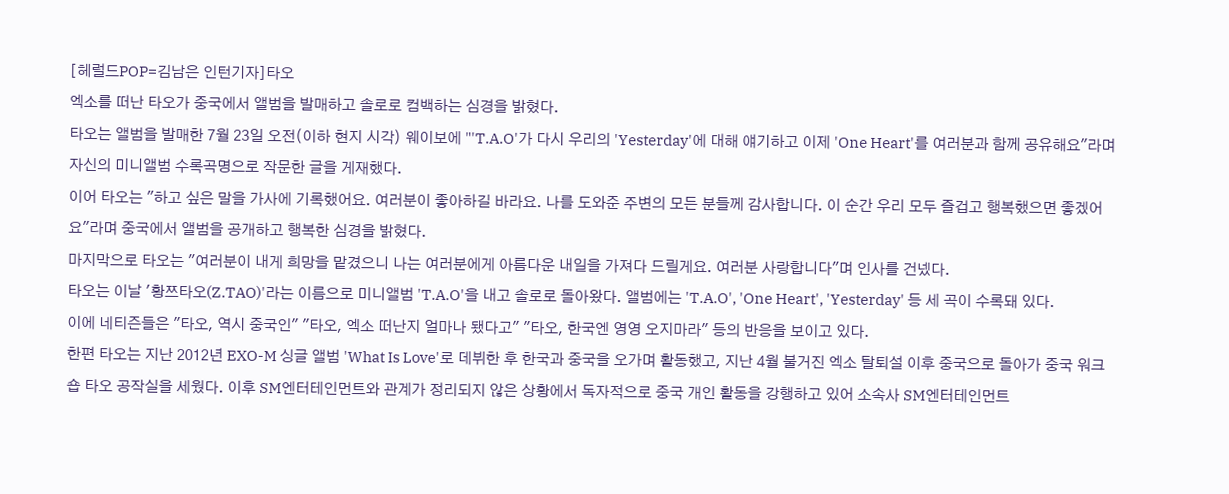[헤럴드POP=김남은 인턴기자]타오
엑소를 떠난 타오가 중국에서 앨범을 발매하고 솔로로 컴백하는 심경을 밝혔다.
타오는 앨범을 발매한 7월 23일 오전(이하 현지 시각) 웨이보에 "'T.A.O'가 다시 우리의 'Yesterday'에 대해 얘기하고 이제 'One Heart'를 여러분과 함께 공유해요"라며 자신의 미니앨범 수록곡명으로 작문한 글을 게재했다.
이어 타오는 "하고 싶은 말을 가사에 기록했어요. 여러분이 좋아하길 바라요. 나를 도와준 주변의 모든 분들께 감사합니다. 이 순간 우리 모두 즐겁고 행복했으면 좋겠어요"라며 중국에서 앨범을 공개하고 행복한 심경을 밝혔다.
마지막으로 타오는 "여러분이 내게 희망을 맡겼으니 나는 여러분에게 아름다운 내일을 가져다 드릴게요. 여러분 사랑합니다"며 인사를 건넸다.
타오는 이날 '황쯔타오(Z.TAO)'라는 이름으로 미니앨범 'T.A.O'을 내고 솔로로 돌아왔다. 앨범에는 'T.A.O', 'One Heart', 'Yesterday' 등 세 곡이 수록돼 있다.
이에 네티즌들은 "타오, 역시 중국인" "타오, 엑소 떠난지 얼마나 됐다고" "타오, 한국엔 영영 오지마라" 등의 반응을 보이고 있다.
한편 타오는 지난 2012년 EXO-M 싱글 앨범 'What Is Love'로 데뷔한 후 한국과 중국을 오가며 활동했고, 지난 4월 불거진 엑소 탈퇴설 이후 중국으로 돌아가 중국 워크숍 타오 공작실을 세웠다. 이후 SM엔터테인먼트와 관계가 정리되지 않은 상황에서 독자적으로 중국 개인 활동을 강행하고 있어 소속사 SM엔터테인먼트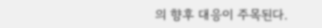의 향후 대응이 주목된다.